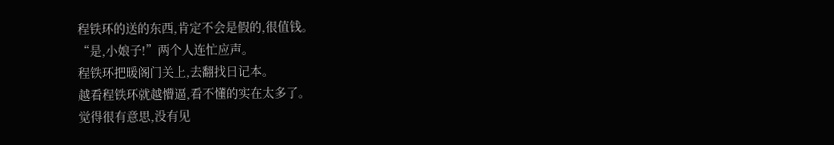程铁环的送的东西,肯定不会是假的,很值钱。
“是,小娘子!”两个人连忙应声。
程铁环把暖阁门关上,去翻找日记本。
越看程铁环就越懵逼,看不懂的实在太多了。
觉得很有意思,没有见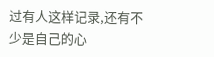过有人这样记录,还有不少是自己的心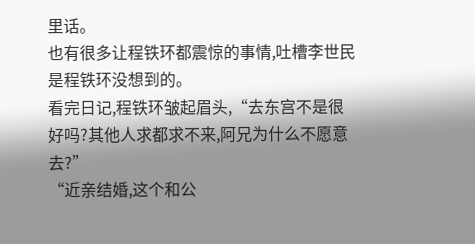里话。
也有很多让程铁环都震惊的事情,吐槽李世民是程铁环没想到的。
看完日记,程铁环皱起眉头,“去东宫不是很好吗?其他人求都求不来,阿兄为什么不愿意去?”
“近亲结婚,这个和公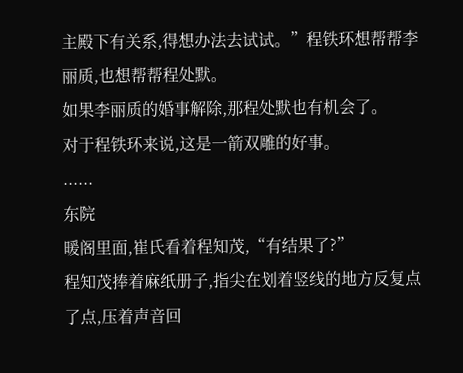主殿下有关系,得想办法去试试。”程铁环想帮帮李丽质,也想帮帮程处默。
如果李丽质的婚事解除,那程处默也有机会了。
对于程铁环来说,这是一箭双雕的好事。
......
东院
暖阁里面,崔氏看着程知茂,“有结果了?”
程知茂捧着麻纸册子,指尖在划着竖线的地方反复点了点,压着声音回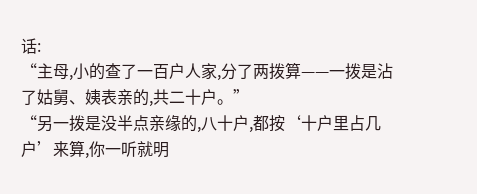话:
“主母,小的查了一百户人家,分了两拨算——一拨是沾了姑舅、姨表亲的,共二十户。”
“另一拨是没半点亲缘的,八十户,都按‘十户里占几户’来算,你一听就明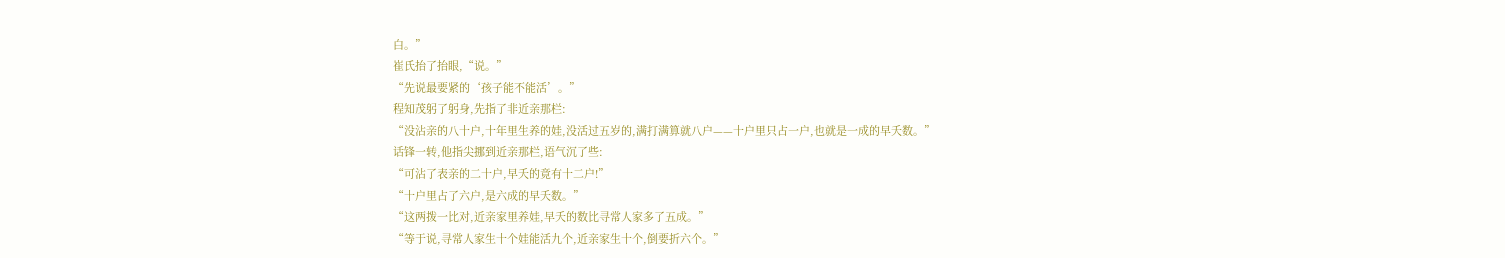白。”
崔氏抬了抬眼,“说。”
“先说最要紧的‘孩子能不能活’。”
程知茂躬了躬身,先指了非近亲那栏:
“没沾亲的八十户,十年里生养的娃,没活过五岁的,满打满算就八户——十户里只占一户,也就是一成的早夭数。”
话锋一转,他指尖挪到近亲那栏,语气沉了些:
“可沾了表亲的二十户,早夭的竟有十二户!”
“十户里占了六户,是六成的早夭数。”
“这两拨一比对,近亲家里养娃,早夭的数比寻常人家多了五成。”
“等于说,寻常人家生十个娃能活九个,近亲家生十个,倒要折六个。”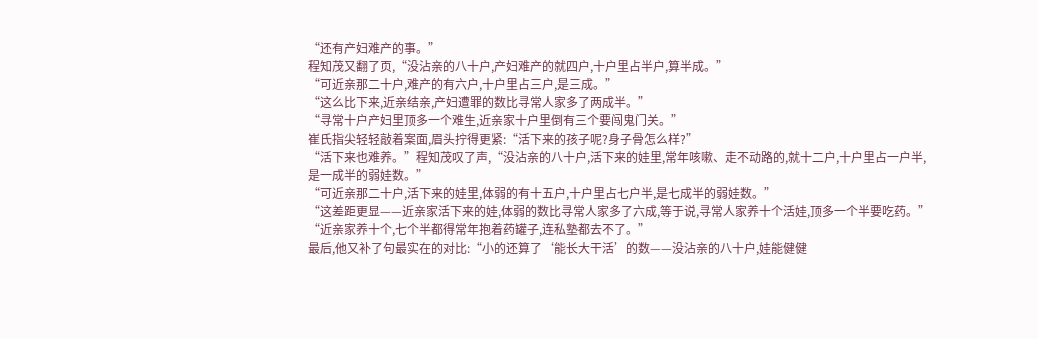“还有产妇难产的事。”
程知茂又翻了页,“没沾亲的八十户,产妇难产的就四户,十户里占半户,算半成。”
“可近亲那二十户,难产的有六户,十户里占三户,是三成。”
“这么比下来,近亲结亲,产妇遭罪的数比寻常人家多了两成半。”
“寻常十户产妇里顶多一个难生,近亲家十户里倒有三个要闯鬼门关。”
崔氏指尖轻轻敲着案面,眉头拧得更紧:“活下来的孩子呢?身子骨怎么样?”
“活下来也难养。”程知茂叹了声,“没沾亲的八十户,活下来的娃里,常年咳嗽、走不动路的,就十二户,十户里占一户半,是一成半的弱娃数。”
“可近亲那二十户,活下来的娃里,体弱的有十五户,十户里占七户半,是七成半的弱娃数。”
“这差距更显——近亲家活下来的娃,体弱的数比寻常人家多了六成,等于说,寻常人家养十个活娃,顶多一个半要吃药。”
“近亲家养十个,七个半都得常年抱着药罐子,连私塾都去不了。”
最后,他又补了句最实在的对比:“小的还算了‘能长大干活’的数——没沾亲的八十户,娃能健健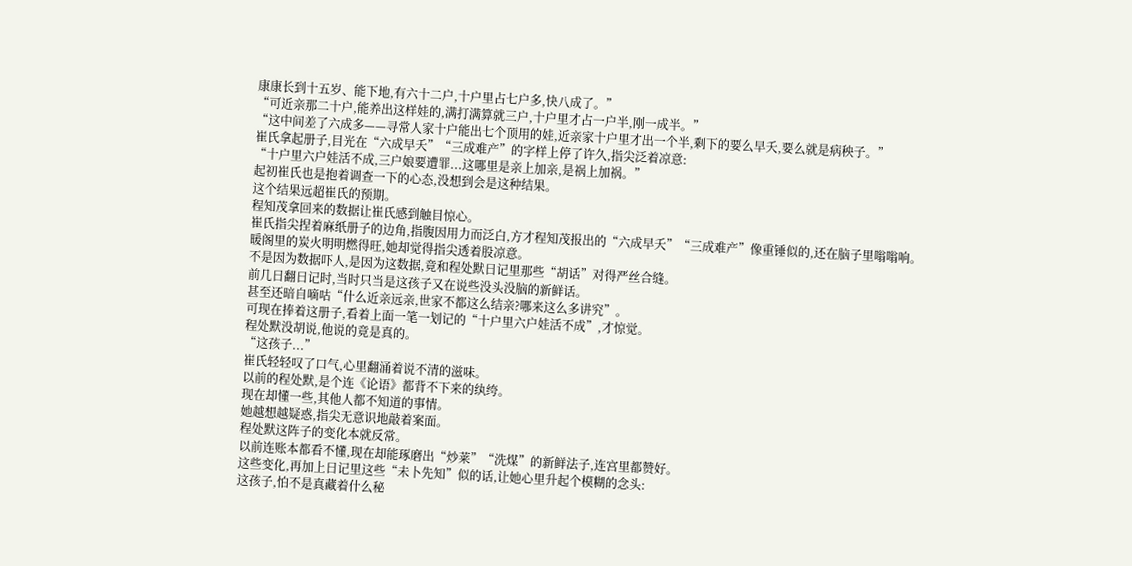康康长到十五岁、能下地,有六十二户,十户里占七户多,快八成了。”
“可近亲那二十户,能养出这样娃的,满打满算就三户,十户里才占一户半,刚一成半。”
“这中间差了六成多——寻常人家十户能出七个顶用的娃,近亲家十户里才出一个半,剩下的要么早夭,要么就是病秧子。”
崔氏拿起册子,目光在“六成早夭”“三成难产”的字样上停了许久,指尖泛着凉意:
“十户里六户娃活不成,三户娘要遭罪...这哪里是亲上加亲,是祸上加祸。”
起初崔氏也是抱着调查一下的心态,没想到会是这种结果。
这个结果远超崔氏的预期。
程知茂拿回来的数据让崔氏感到触目惊心。
崔氏指尖捏着麻纸册子的边角,指腹因用力而泛白,方才程知茂报出的“六成早夭”“三成难产”像重锤似的,还在脑子里嗡嗡响。
暖阁里的炭火明明燃得旺,她却觉得指尖透着股凉意。
不是因为数据吓人,是因为这数据,竟和程处默日记里那些“胡话”对得严丝合缝。
前几日翻日记时,当时只当是这孩子又在说些没头没脑的新鲜话。
甚至还暗自嘀咕“什么近亲远亲,世家不都这么结亲?哪来这么多讲究”。
可现在捧着这册子,看着上面一笔一划记的“十户里六户娃活不成”,才惊觉。
程处默没胡说,他说的竟是真的。
“这孩子...”
崔氏轻轻叹了口气,心里翻涌着说不清的滋味。
以前的程处默,是个连《论语》都背不下来的纨绔。
现在却懂一些,其他人都不知道的事情。
她越想越疑惑,指尖无意识地敲着案面。
程处默这阵子的变化本就反常。
以前连账本都看不懂,现在却能琢磨出“炒莱”“洗煤”的新鲜法子,连宫里都赞好。
这些变化,再加上日记里这些“未卜先知”似的话,让她心里升起个模糊的念头:
这孩子,怕不是真藏着什么秘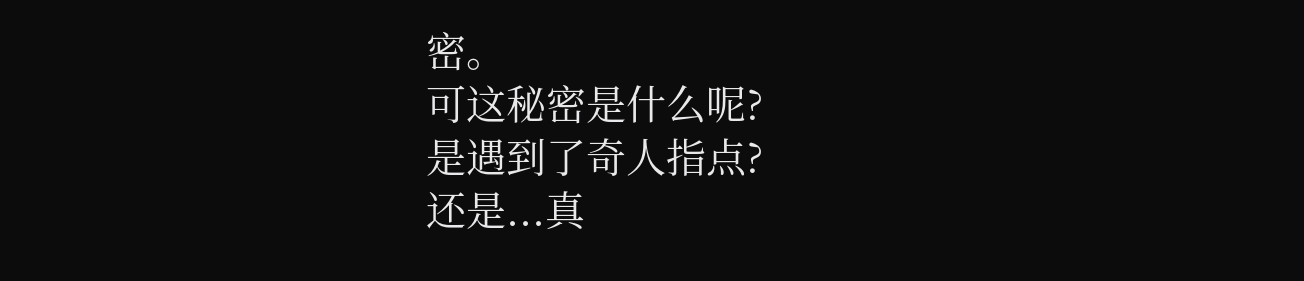密。
可这秘密是什么呢?
是遇到了奇人指点?
还是...真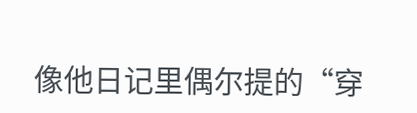像他日记里偶尔提的“穿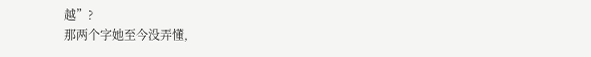越”?
那两个字她至今没弄懂,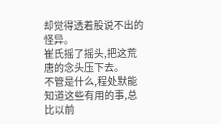却觉得透着股说不出的怪异。
崔氏摇了摇头,把这荒唐的念头压下去。
不管是什么,程处默能知道这些有用的事,总比以前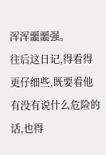浑浑噩噩强。
往后这日记,得看得更仔细些,既要看他有没有说什么危险的话,也得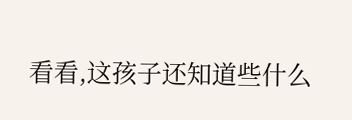看看,这孩子还知道些什么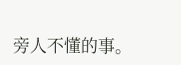旁人不懂的事。